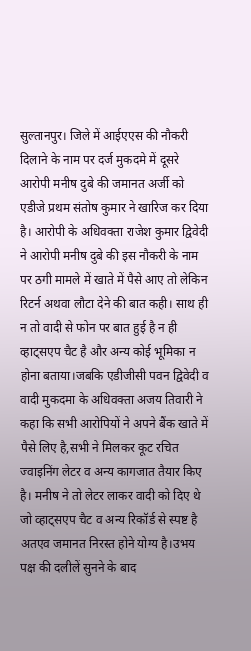सुल्तानपुर। जिले में आईएएस की नौकरी दिलाने के नाम पर दर्ज मुकदमे में दूसरे आरोपी मनीष दुबे की जमानत अर्जी को एडीजे प्रथम संतोष कुमार ने खारिज कर दिया है। आरोपी के अधिवक्ता राजेश कुमार द्विवेदी ने आरोपी मनीष दुबे की इस नौकरी के नाम पर ठगी मामले में खाते में पैसे आए तो लेकिन रिटर्न अथवा लौटा देने की बात कही। साथ ही न तो वादी से फोन पर बात हुई है न ही व्हाट्सएप चैट है और अन्य कोई भूमिका न होना बताया।जबकि एडीजीसी पवन द्विवेदी व वादी मुकदमा के अधिवक्ता अजय तिवारी ने कहा कि सभी आरोपियों ने अपने बैंक खाते में पैसे लिए है,सभी ने मिलकर कूट रचित ज्वाइनिंग लेटर व अन्य कागजात तैयार किए है। मनीष ने तो लेटर लाकर वादी को दिए थे जो व्हाट्सएप चैट व अन्य रिकॉर्ड से स्पष्ट है अतएव जमानत निरस्त होने योग्य है।उभय पक्ष की दलीलें सुनने के बाद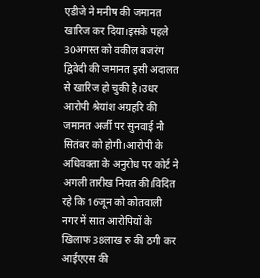एडीजे ने मनीष की जमानत खारिज कर दिया।इसके पहले 30अगस्त को वकील बजरंग द्विवेदी की जमानत इसी अदालत से खारिज हो चुकी है।उधर आरोपी श्रेयांश अग्रहरि की जमानत अर्जी पर सुनवाई नौ सितंबर को होगी।आरोपी के अधिवक्ता के अनुरोध पर कोर्ट ने अगली तारीख नियत की।विदित रहे कि 16जून को कोतवाली नगर में सात आरोपियों के खिलाफ 38लाख रु की ठगी कर आईएएस की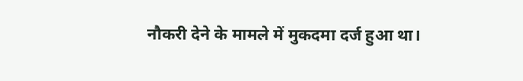नौकरी देने के मामले में मुकदमा दर्ज हुआ था।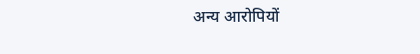अन्य आरोपियों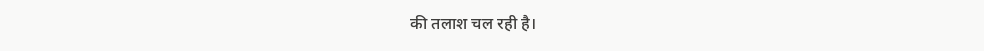की तलाश चल रही है।